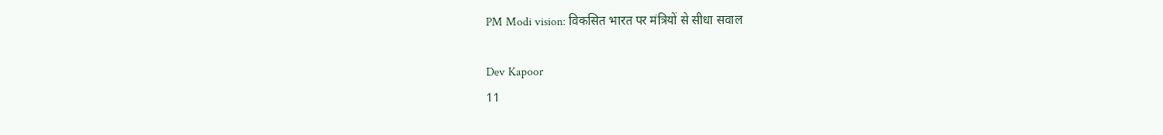PM Modi vision: विकसित भारत पर मंत्रियों से सीधा सवाल

Dev Kapoor
11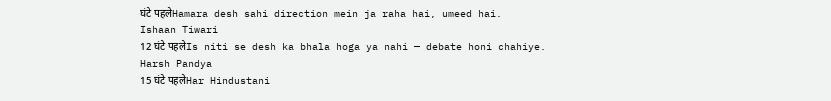घंटे पहलेHamara desh sahi direction mein ja raha hai, umeed hai.
Ishaan Tiwari
12 घंटे पहलेIs niti se desh ka bhala hoga ya nahi — debate honi chahiye.
Harsh Pandya
15 घंटे पहलेHar Hindustani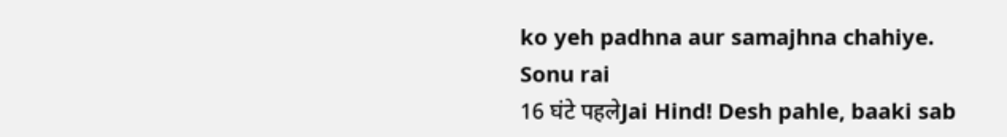ko yeh padhna aur samajhna chahiye.
Sonu rai
16 घंटे पहलेJai Hind! Desh pahle, baaki sab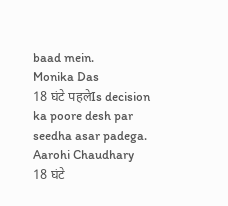baad mein.
Monika Das
18 घंटे पहलेIs decision ka poore desh par seedha asar padega.
Aarohi Chaudhary
18 घंटे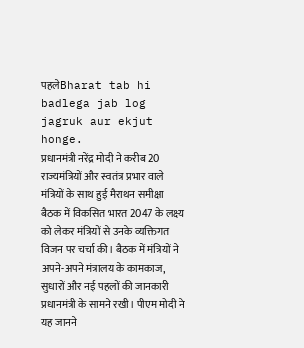पहलेBharat tab hi badlega jab log jagruk aur ekjut honge.
प्रधानमंत्री नरेंद्र मोदी ने करीब 20 राज्यमंत्रियों और स्वतंत्र प्रभार वाले मंत्रियों के साथ हुई मैराथन समीक्षा बैठक में विकसित भारत 2047 के लक्ष्य को लेकर मंत्रियों से उनके व्यक्तिगत विजन पर चर्चा की। बैठक में मंत्रियों ने अपने-अपने मंत्रालय के कामकाज, सुधारों और नई पहलों की जानकारी प्रधानमंत्री के सामने रखी। पीएम मोदी ने यह जानने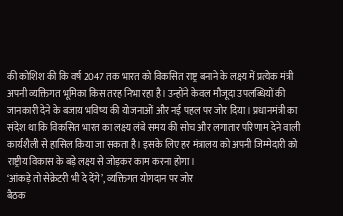की कोशिश की कि वर्ष 2047 तक भारत को विकसित राष्ट्र बनाने के लक्ष्य में प्रत्येक मंत्री अपनी व्यक्तिगत भूमिका किस तरह निभा रहा है। उन्होंने केवल मौजूदा उपलब्धियों की जानकारी देने के बजाय भविष्य की योजनाओं और नई पहल पर जोर दिया। प्रधानमंत्री का संदेश था कि विकसित भारत का लक्ष्य लंबे समय की सोच और लगातार परिणाम देने वाली कार्यशैली से हासिल किया जा सकता है। इसके लिए हर मंत्रालय को अपनी जिम्मेदारी को राष्ट्रीय विकास के बड़े लक्ष्य से जोड़कर काम करना होगा।
‘आंकड़े तो सेक्रेटरी भी दे देंगे’, व्यक्तिगत योगदान पर जोर
बैठक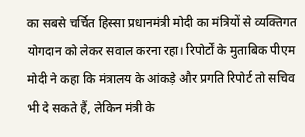का सबसे चर्चित हिस्सा प्रधानमंत्री मोदी का मंत्रियों से व्यक्तिगत योगदान को लेकर सवाल करना रहा। रिपोर्टों के मुताबिक पीएम मोदी ने कहा कि मंत्रालय के आंकड़े और प्रगति रिपोर्ट तो सचिव भी दे सकते हैं, लेकिन मंत्री के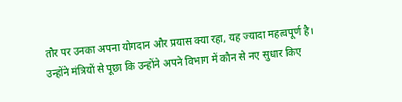तौर पर उनका अपना योगदान और प्रयास क्या रहा, यह ज्यादा महत्वपूर्ण है। उन्होंने मंत्रियों से पूछा कि उन्होंने अपने विभाग में कौन से नए सुधार किए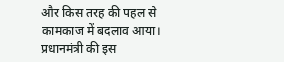और किस तरह की पहल से कामकाज में बदलाव आया। प्रधानमंत्री की इस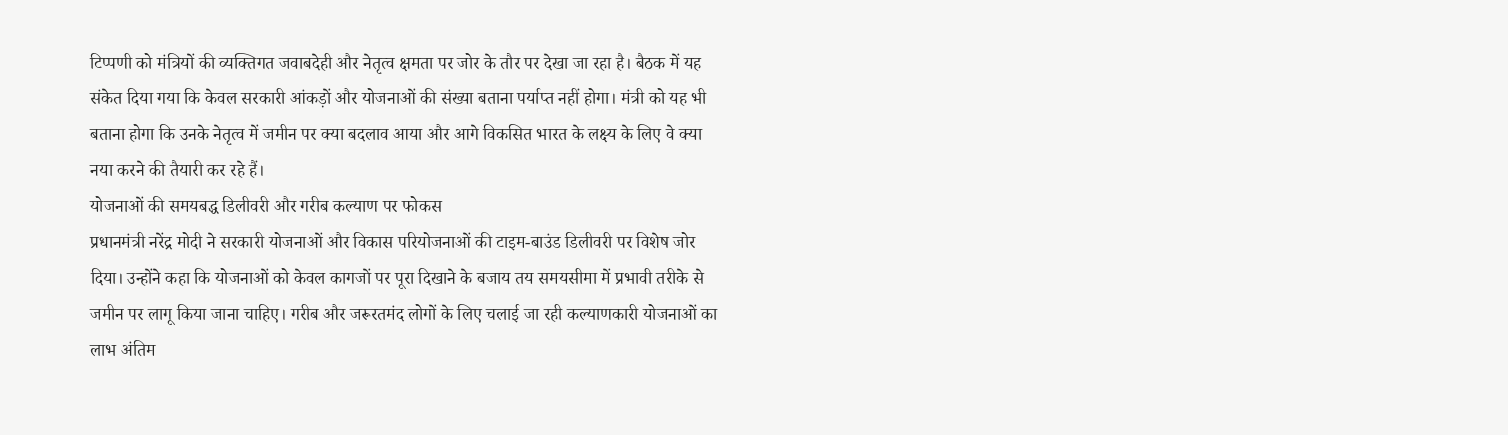टिप्पणी को मंत्रियों की व्यक्तिगत जवाबदेही और नेतृत्व क्षमता पर जोर के तौर पर देखा जा रहा है। बैठक में यह संकेत दिया गया कि केवल सरकारी आंकड़ों और योजनाओं की संख्या बताना पर्याप्त नहीं होगा। मंत्री को यह भी बताना होगा कि उनके नेतृत्व में जमीन पर क्या बदलाव आया और आगे विकसित भारत के लक्ष्य के लिए वे क्या नया करने की तैयारी कर रहे हैं।
योजनाओं की समयबद्ध डिलीवरी और गरीब कल्याण पर फोकस
प्रधानमंत्री नरेंद्र मोदी ने सरकारी योजनाओं और विकास परियोजनाओं की टाइम-बाउंड डिलीवरी पर विशेष जोर दिया। उन्होंने कहा कि योजनाओं को केवल कागजों पर पूरा दिखाने के बजाय तय समयसीमा में प्रभावी तरीके से जमीन पर लागू किया जाना चाहिए। गरीब और जरूरतमंद लोगों के लिए चलाई जा रही कल्याणकारी योजनाओं का लाभ अंतिम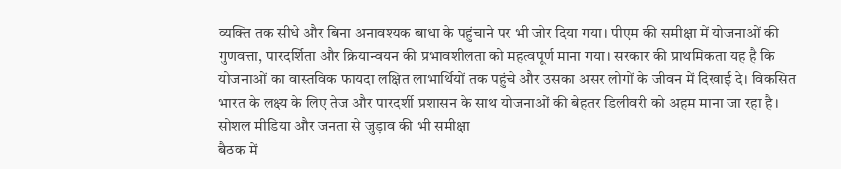व्यक्ति तक सीधे और बिना अनावश्यक बाधा के पहुंचाने पर भी जोर दिया गया। पीएम की समीक्षा में योजनाओं की गुणवत्ता, पारदर्शिता और क्रियान्वयन की प्रभावशीलता को महत्वपूर्ण माना गया। सरकार की प्राथमिकता यह है कि योजनाओं का वास्तविक फायदा लक्षित लाभार्थियों तक पहुंचे और उसका असर लोगों के जीवन में दिखाई दे। विकसित भारत के लक्ष्य के लिए तेज और पारदर्शी प्रशासन के साथ योजनाओं की बेहतर डिलीवरी को अहम माना जा रहा है।
सोशल मीडिया और जनता से जुड़ाव की भी समीक्षा
बैठक में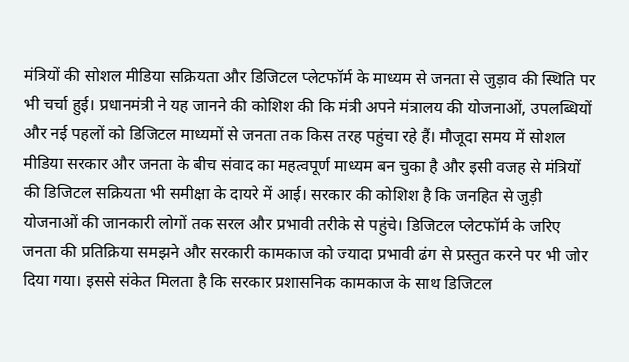मंत्रियों की सोशल मीडिया सक्रियता और डिजिटल प्लेटफॉर्म के माध्यम से जनता से जुड़ाव की स्थिति पर भी चर्चा हुई। प्रधानमंत्री ने यह जानने की कोशिश की कि मंत्री अपने मंत्रालय की योजनाओं, उपलब्धियों और नई पहलों को डिजिटल माध्यमों से जनता तक किस तरह पहुंचा रहे हैं। मौजूदा समय में सोशल मीडिया सरकार और जनता के बीच संवाद का महत्वपूर्ण माध्यम बन चुका है और इसी वजह से मंत्रियों की डिजिटल सक्रियता भी समीक्षा के दायरे में आई। सरकार की कोशिश है कि जनहित से जुड़ी योजनाओं की जानकारी लोगों तक सरल और प्रभावी तरीके से पहुंचे। डिजिटल प्लेटफॉर्म के जरिए जनता की प्रतिक्रिया समझने और सरकारी कामकाज को ज्यादा प्रभावी ढंग से प्रस्तुत करने पर भी जोर दिया गया। इससे संकेत मिलता है कि सरकार प्रशासनिक कामकाज के साथ डिजिटल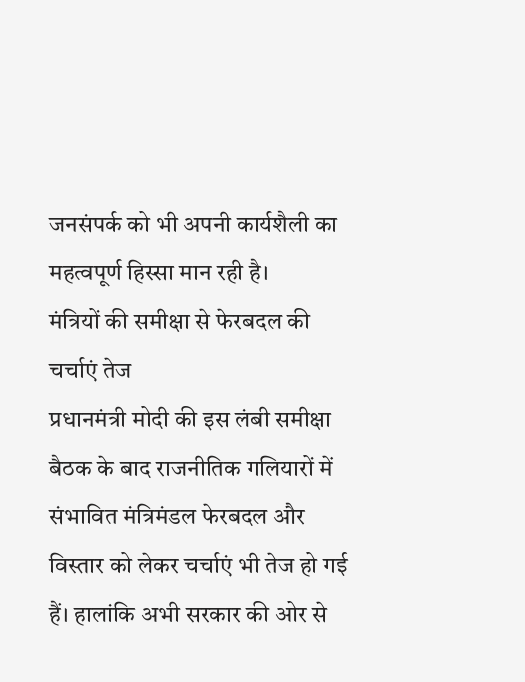जनसंपर्क को भी अपनी कार्यशैली का महत्वपूर्ण हिस्सा मान रही है।
मंत्रियों की समीक्षा से फेरबदल की चर्चाएं तेज
प्रधानमंत्री मोदी की इस लंबी समीक्षा बैठक के बाद राजनीतिक गलियारों में संभावित मंत्रिमंडल फेरबदल और विस्तार को लेकर चर्चाएं भी तेज हो गई हैं। हालांकि अभी सरकार की ओर से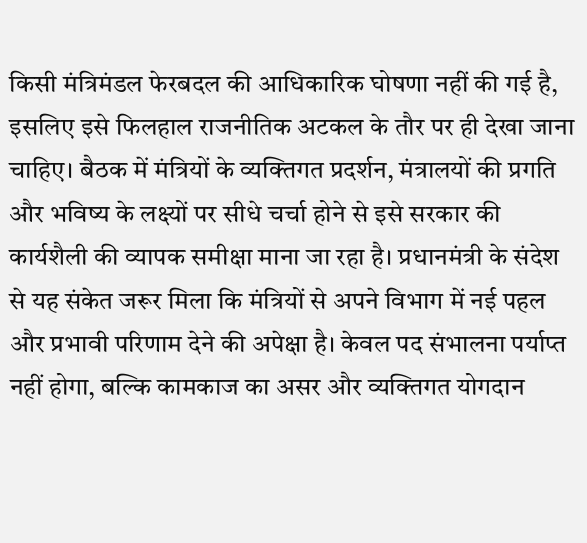किसी मंत्रिमंडल फेरबदल की आधिकारिक घोषणा नहीं की गई है, इसलिए इसे फिलहाल राजनीतिक अटकल के तौर पर ही देखा जाना चाहिए। बैठक में मंत्रियों के व्यक्तिगत प्रदर्शन, मंत्रालयों की प्रगति और भविष्य के लक्ष्यों पर सीधे चर्चा होने से इसे सरकार की कार्यशैली की व्यापक समीक्षा माना जा रहा है। प्रधानमंत्री के संदेश से यह संकेत जरूर मिला कि मंत्रियों से अपने विभाग में नई पहल और प्रभावी परिणाम देने की अपेक्षा है। केवल पद संभालना पर्याप्त नहीं होगा, बल्कि कामकाज का असर और व्यक्तिगत योगदान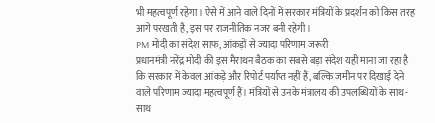भी महत्वपूर्ण रहेगा। ऐसे में आने वाले दिनों में सरकार मंत्रियों के प्रदर्शन को किस तरह आगे परखती है, इस पर राजनीतिक नजर बनी रहेगी।
PM मोदी का संदेश साफ, आंकड़ों से ज्यादा परिणाम जरूरी
प्रधानमंत्री नरेंद्र मोदी की इस मैराथन बैठक का सबसे बड़ा संदेश यही माना जा रहा है कि सरकार में केवल आंकड़े और रिपोर्ट पर्याप्त नहीं हैं, बल्कि जमीन पर दिखाई देने वाले परिणाम ज्यादा महत्वपूर्ण हैं। मंत्रियों से उनके मंत्रालय की उपलब्धियों के साथ-साथ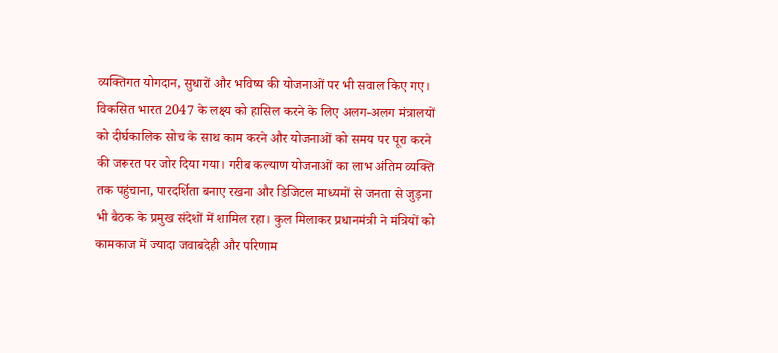व्यक्तिगत योगदान, सुधारों और भविष्य की योजनाओं पर भी सवाल किए गए। विकसित भारत 2047 के लक्ष्य को हासिल करने के लिए अलग-अलग मंत्रालयों को दीर्घकालिक सोच के साथ काम करने और योजनाओं को समय पर पूरा करने की जरूरत पर जोर दिया गया। गरीब कल्याण योजनाओं का लाभ अंतिम व्यक्ति तक पहुंचाना, पारदर्शिता बनाए रखना और डिजिटल माध्यमों से जनता से जुड़ना भी बैठक के प्रमुख संदेशों में शामिल रहा। कुल मिलाकर प्रधानमंत्री ने मंत्रियों को कामकाज में ज्यादा जवाबदेही और परिणाम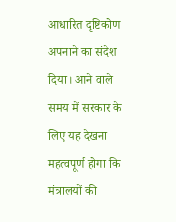आधारित दृष्टिकोण अपनाने का संदेश दिया। आने वाले समय में सरकार के लिए यह देखना महत्वपूर्ण होगा कि मंत्रालयों की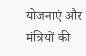योजनाएं और मंत्रियों की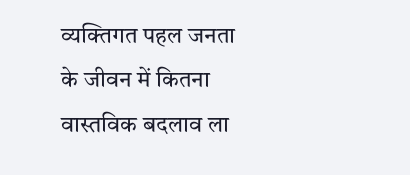व्यक्तिगत पहल जनता के जीवन में कितना वास्तविक बदलाव ला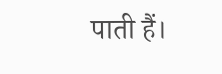पाती हैं।